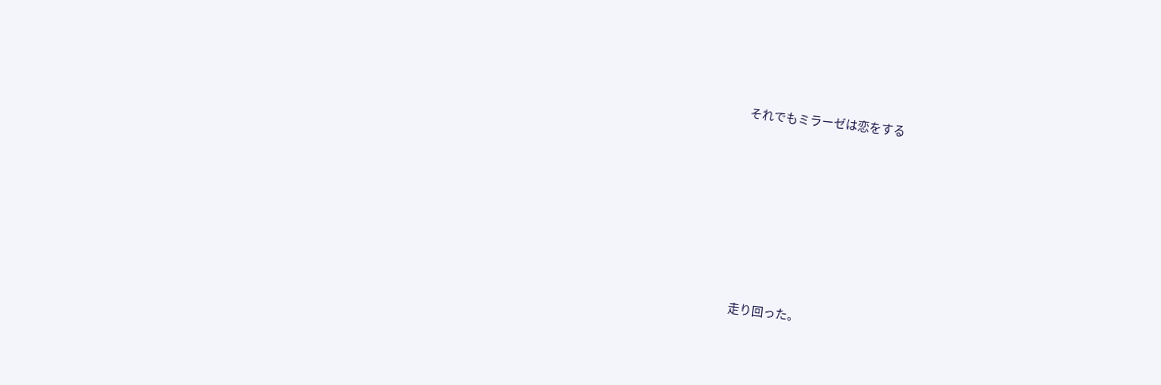それでもミラーゼは恋をする







走り回った。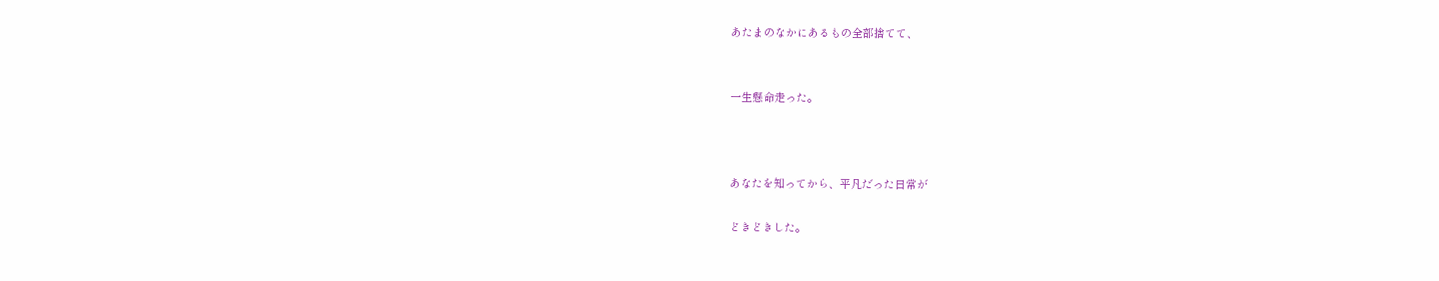あたまのなかにあるもの全部捨てて、


一生懸命走った。



あなたを知ってから、平凡だった日常が

どきどきした。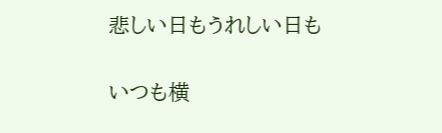悲しい日もうれしい日も

いつも横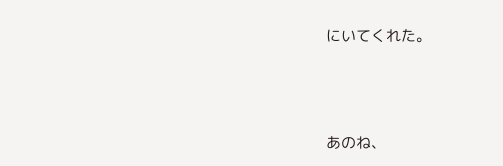にいてくれた。




あのね、